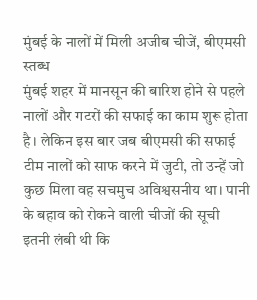मुंबई के नालों में मिली अजीब चीजें, बीएमसी स्तब्ध
मुंबई शहर में मानसून की बारिश होने से पहले नालों और गटरों की सफाई का काम शुरू होता है। लेकिन इस बार जब बीएमसी की सफाई टीम नालों को साफ करने में जुटी, तो उन्हें जो कुछ मिला वह सचमुच अविश्वसनीय था। पानी के बहाव को रोकने वाली चीजों की सूची इतनी लंबी थी कि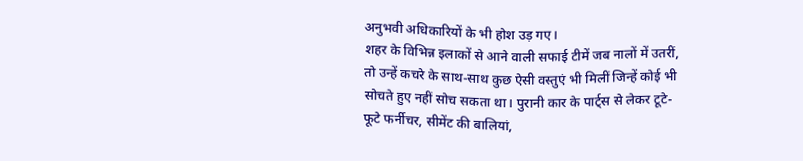अनुभवी अधिकारियों के भी होश उड़ गए।
शहर के विभिन्न इलाकों से आने वाली सफाई टीमें जब नालों में उतरीं, तो उन्हें कचरे के साथ-साथ कुछ ऐसी वस्तुएं भी मिलीं जिन्हें कोई भी सोचते हुए नहीं सोच सकता था। पुरानी कार के पार्ट्स से लेकर टूटे-फूटे फर्नीचर, सीमेंट की बालियां,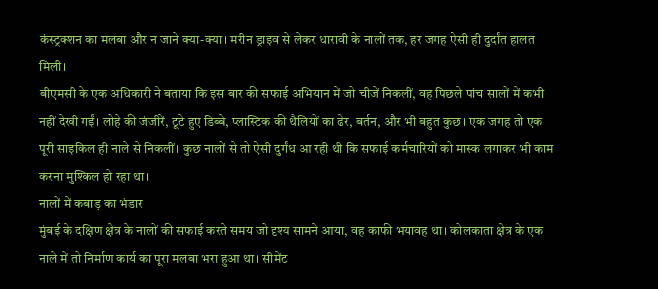कंस्ट्रक्शन का मलबा और न जाने क्या-क्या। मरीन ड्राइव से लेकर धारावी के नालों तक, हर जगह ऐसी ही दुर्दांत हालत मिली।
बीएमसी के एक अधिकारी ने बताया कि इस बार की सफाई अभियान में जो चीजें निकलीं, वह पिछले पांच सालों में कभी नहीं देखी गईं। लोहे की जंजीरें, टूटे हुए डिब्बे, प्लास्टिक की थैलियों का ढेर, बर्तन, और भी बहुत कुछ। एक जगह तो एक पूरी साइकिल ही नाले से निकलीं। कुछ नालों से तो ऐसी दुर्गंध आ रही थी कि सफाई कर्मचारियों को मास्क लगाकर भी काम करना मुश्किल हो रहा था।
नालों में कबाड़ का भंडार
मुंबई के दक्षिण क्षेत्र के नालों की सफाई करते समय जो दृश्य सामने आया, वह काफी भयावह था। कोलकाता क्षेत्र के एक नाले में तो निर्माण कार्य का पूरा मलबा भरा हुआ था। सीमेंट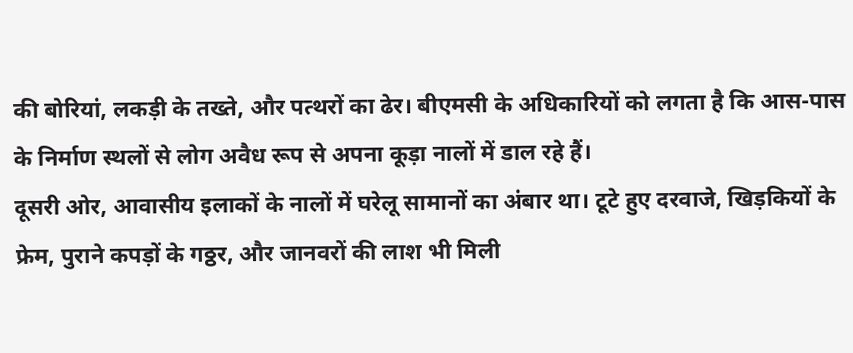की बोरियां, लकड़ी के तख्ते, और पत्थरों का ढेर। बीएमसी के अधिकारियों को लगता है कि आस-पास के निर्माण स्थलों से लोग अवैध रूप से अपना कूड़ा नालों में डाल रहे हैं।
दूसरी ओर, आवासीय इलाकों के नालों में घरेलू सामानों का अंबार था। टूटे हुए दरवाजे, खिड़कियों के फ्रेम, पुराने कपड़ों के गठ्ठर, और जानवरों की लाश भी मिली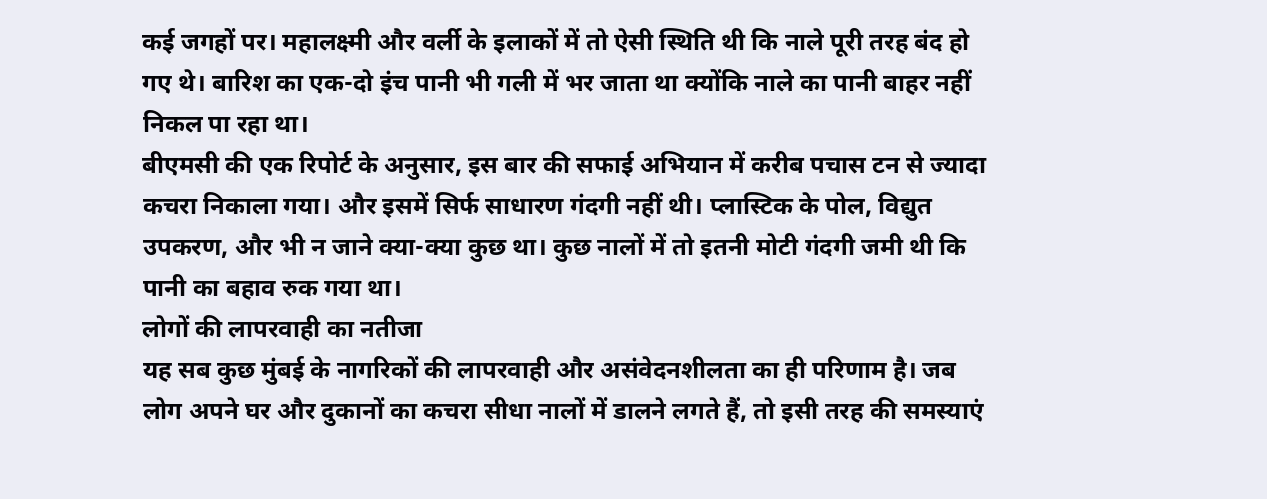कई जगहों पर। महालक्ष्मी और वर्ली के इलाकों में तो ऐसी स्थिति थी कि नाले पूरी तरह बंद हो गए थे। बारिश का एक-दो इंच पानी भी गली में भर जाता था क्योंकि नाले का पानी बाहर नहीं निकल पा रहा था।
बीएमसी की एक रिपोर्ट के अनुसार, इस बार की सफाई अभियान में करीब पचास टन से ज्यादा कचरा निकाला गया। और इसमें सिर्फ साधारण गंदगी नहीं थी। प्लास्टिक के पोल, विद्युत उपकरण, और भी न जाने क्या-क्या कुछ था। कुछ नालों में तो इतनी मोटी गंदगी जमी थी कि पानी का बहाव रुक गया था।
लोगों की लापरवाही का नतीजा
यह सब कुछ मुंबई के नागरिकों की लापरवाही और असंवेदनशीलता का ही परिणाम है। जब लोग अपने घर और दुकानों का कचरा सीधा नालों में डालने लगते हैं, तो इसी तरह की समस्याएं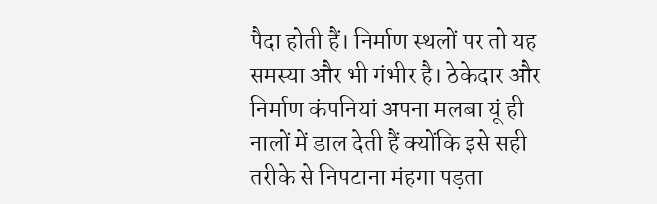पैदा होती हैं। निर्माण स्थलों पर तो यह समस्या और भी गंभीर है। ठेकेदार और निर्माण कंपनियां अपना मलबा यूं ही नालों में डाल देती हैं क्योंकि इसे सही तरीके से निपटाना मंहगा पड़ता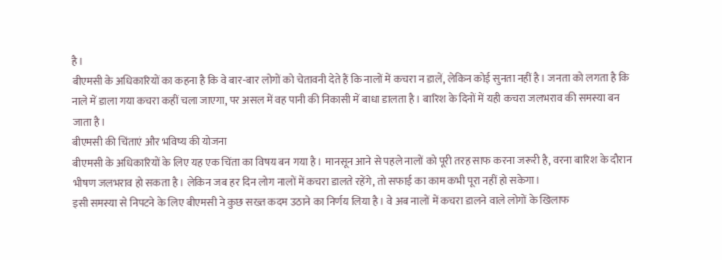है।
बीएमसी के अधिकारियों का कहना है कि वे बार-बार लोगों को चेतावनी देते हैं कि नालों में कचरा न डालें, लेकिन कोई सुनता नहीं है। जनता को लगता है कि नाले में डाला गया कचरा कहीं चला जाएगा, पर असल में वह पानी की निकासी में बाधा डालता है। बारिश के दिनों में यही कचरा जलभराव की समस्या बन जाता है।
बीएमसी की चिंताएं और भविष्य की योजना
बीएमसी के अधिकारियों के लिए यह एक चिंता का विषय बन गया है। मानसून आने से पहले नालों को पूरी तरह साफ करना जरूरी है, वरना बारिश के दौरान भीषण जलभराव हो सकता है। लेकिन जब हर दिन लोग नालों में कचरा डालते रहेंगे, तो सफाई का काम कभी पूरा नहीं हो सकेगा।
इसी समस्या से निपटने के लिए बीएमसी ने कुछ सख्त कदम उठाने का निर्णय लिया है। वे अब नालों में कचरा डालने वाले लोगों के खिलाफ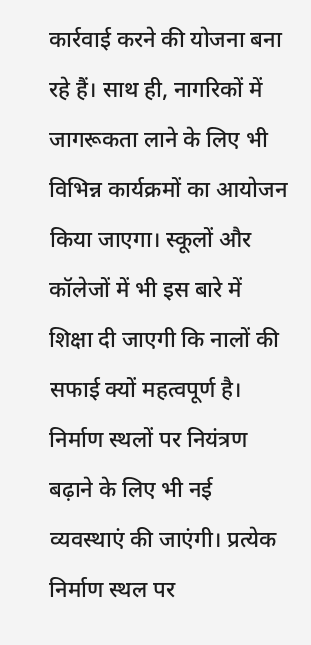कार्रवाई करने की योजना बना रहे हैं। साथ ही, नागरिकों में जागरूकता लाने के लिए भी विभिन्न कार्यक्रमों का आयोजन किया जाएगा। स्कूलों और कॉलेजों में भी इस बारे में शिक्षा दी जाएगी कि नालों की सफाई क्यों महत्वपूर्ण है।
निर्माण स्थलों पर नियंत्रण बढ़ाने के लिए भी नई व्यवस्थाएं की जाएंगी। प्रत्येक निर्माण स्थल पर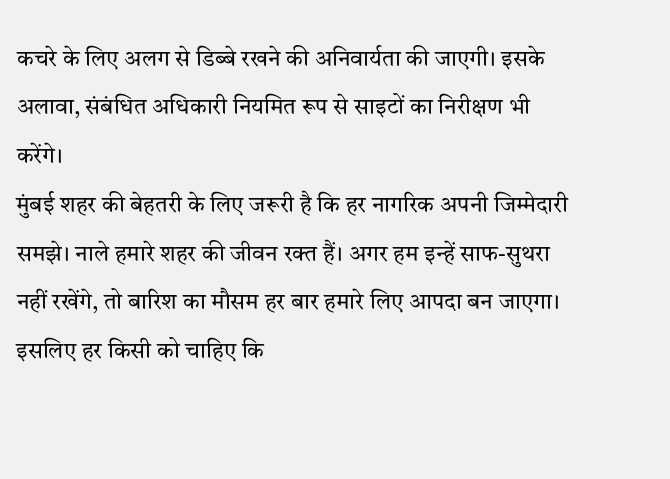कचरे के लिए अलग से डिब्बे रखने की अनिवार्यता की जाएगी। इसके अलावा, संबंधित अधिकारी नियमित रूप से साइटों का निरीक्षण भी करेंगे।
मुंबई शहर की बेहतरी के लिए जरूरी है कि हर नागरिक अपनी जिम्मेदारी समझे। नाले हमारे शहर की जीवन रक्त हैं। अगर हम इन्हें साफ-सुथरा नहीं रखेंगे, तो बारिश का मौसम हर बार हमारे लिए आपदा बन जाएगा। इसलिए हर किसी को चाहिए कि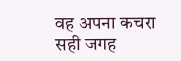वह अपना कचरा सही जगह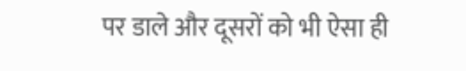पर डाले और दूसरों को भी ऐसा ही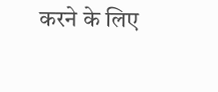करने के लिए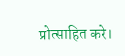प्रोत्साहित करे।